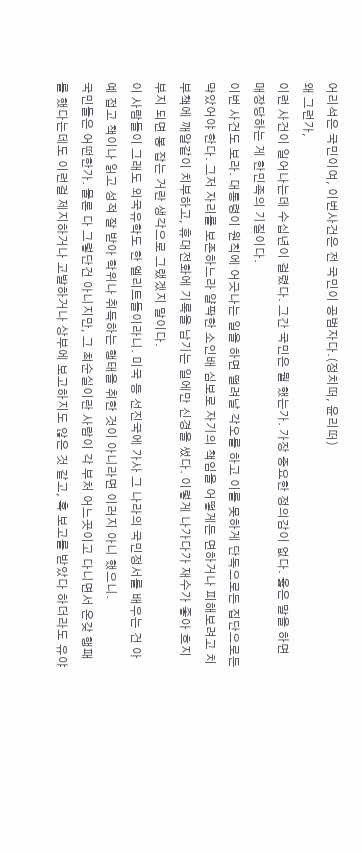어리석은 국민이여, 이번사건은 전 국민이 공범자다.(정치떠, 윤리떠)
왜 그런가,
이런 사건이 일어나는데 수십년이 걸렸다. 그간 국민은 뭘 했는가. 가장 중요한 정의감이 없다. 옳은 말을 하면 매장당하는 게 한민족의 기질이다.
이번 사건도 보라. 대통령이 원칙에 어긋나는 일을 하면 떨려날 각오를 하고 이를 못하게 단독으로든 집단으로든 막았어야 한다. 그저 자리를 보존하느라 얄팍한 소인배 심보로 자기의 책임을 어떻게든 면하거나 피해보려고 치부책에 깨알같이 치부하고, 휴대전화에 기록을 남기는 일에만 신경을 썼다. 이렇게 나가다가 재수가 좋아 흐지부지 되면 봉 잡는 거란 생각으로 그랬겠지 말이다.
이 사람들이 그래도 외국유학도 한 엘리트들이라니. 미국 등 선진국에 가사 그 나라의 국민정서를 배우는 건 아예 접고 책이나 읽고 성적 잘 받아 학위나 취득하는 행태을 취한 것이 아니라면 이러지 아니 했으니.
국민들은 어떤한가. 물론 다 그렇단건 아니지만, 그 최순실이란 사람이 각 부처 어느곳이고 다니면서 온갖 행패를 했다는데도 이런걸 제지하거나 고발하거나 상부에 보고하지도 않은 것 같고, 혹 보고를 받았다 하더라도 유야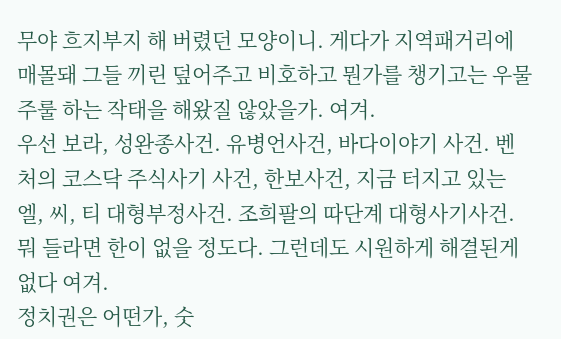무야 흐지부지 해 버렸던 모양이니. 게다가 지역패거리에 매몰돼 그들 끼린 덮어주고 비호하고 뭔가를 챙기고는 우물주룰 하는 작태을 해왔질 않았을가. 여겨.
우선 보라, 성완종사건. 유병언사건, 바다이야기 사건. 벤처의 코스닥 주식사기 사건, 한보사건, 지금 터지고 있는 엘, 씨, 티 대형부정사건. 조희팔의 따단계 대형사기사건. 뭐 들라면 한이 없을 정도다. 그런데도 시원하게 해결된게 없다 여겨.
정치권은 어떤가, 숫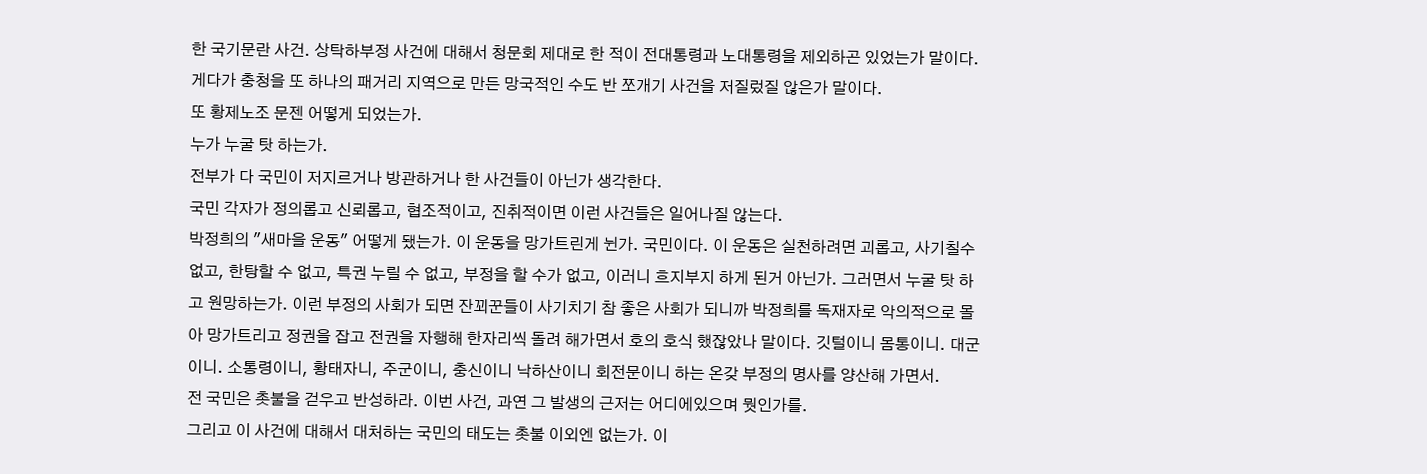한 국기문란 사건. 상탁하부정 사건에 대해서 청문회 제대로 한 적이 전대통령과 노대통령을 제외하곤 있었는가 말이다. 게다가 충청을 또 하나의 패거리 지역으로 만든 망국적인 수도 반 쪼개기 사건을 저질렀질 않은가 말이다.
또 황제노조 문젠 어떻게 되었는가.
누가 누굴 탓 하는가.
전부가 다 국민이 저지르거나 방관하거나 한 사건들이 아닌가 생각한다.
국민 각자가 정의롭고 신뢰롭고, 협조적이고, 진취적이면 이런 사건들은 일어나질 않는다.
박정희의 "새마을 운동" 어떻게 됐는가. 이 운동을 망가트린게 뉜가. 국민이다. 이 운동은 실천하려면 괴롭고, 사기칠수 없고, 한탕할 수 없고, 특권 누릴 수 없고, 부정을 할 수가 없고, 이러니 흐지부지 하게 된거 아닌가. 그러면서 누굴 탓 하고 원망하는가. 이런 부정의 사회가 되면 잔꾀꾼들이 사기치기 참 좋은 사회가 되니까 박정희를 독재자로 악의적으로 몰아 망가트리고 정권을 잡고 전권을 자행해 한자리씩 돌려 해가면서 호의 호식 했잖았나 말이다. 깃털이니 몸통이니. 대군이니. 소통령이니, 황태자니, 주군이니, 충신이니 낙하산이니 회전문이니 하는 온갖 부정의 명사를 양산해 가면서.
전 국민은 촛불을 걷우고 반성하라. 이번 사건, 과연 그 발생의 근저는 어디에있으며 뭣인가를.
그리고 이 사건에 대해서 대처하는 국민의 태도는 촛불 이외엔 없는가. 이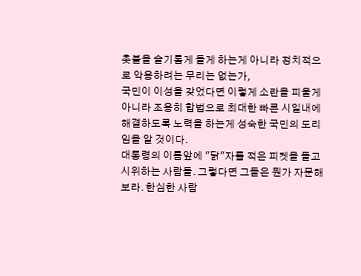촛불을 슬기롭게 들게 하는게 아니라 정치적으로 악용하려는 무리는 없는가,
국민이 이성을 갖었다면 이렇게 소란을 피울게 아니라 조용히 합법으로 최대한 빠른 시일내에 해결하도록 노력을 하는게 성숙한 국민의 도리임을 알 것이다.
대통령의 이름앞에 "닭"자를 적은 피켓을 들고 시위하는 사람들. 그렇다면 그들은 뭔가 자문해 보라. 한심한 사람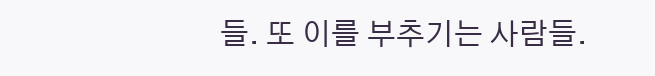들. 또 이를 부추기는 사람들.